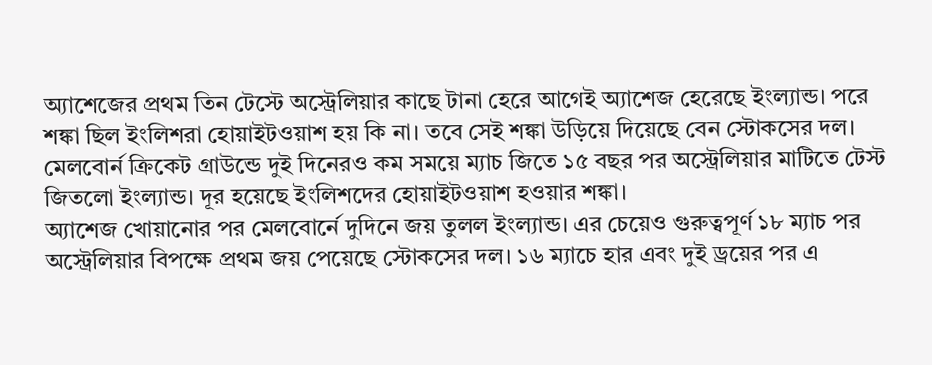অ্যাশেজের প্রথম তিন টেস্টে অস্ট্রেলিয়ার কাছে টানা হেরে আগেই অ্যাশেজ হেরেছে ইংল্যান্ড। পরে শঙ্কা ছিল ইংলিশরা হোয়াইটওয়াশ হয় কি না। তবে সেই শঙ্কা উড়িয়ে দিয়েছে বেন স্টোকসের দল। মেলবোর্ন ক্রিকেট গ্রাউন্ডে দুই দিনেরও কম সময়ে ম্যাচ জিতে ১৫ বছর পর অস্ট্রেলিয়ার মাটিতে টেস্ট জিতলো ইংল্যান্ড। দূর হয়েছে ইংলিশদের হোয়াইটওয়াশ হওয়ার শঙ্কা।
অ্যাশেজ খোয়ানোর পর মেলবোর্নে দুদিনে জয় তুলল ইংল্যান্ড। এর চেয়েও গুরুত্বপূর্ণ ১৮ ম্যাচ পর অস্ট্রেলিয়ার বিপক্ষে প্রথম জয় পেয়েছে স্টোকসের দল। ১৬ ম্যাচে হার এবং দুই ড্রয়ের পর এ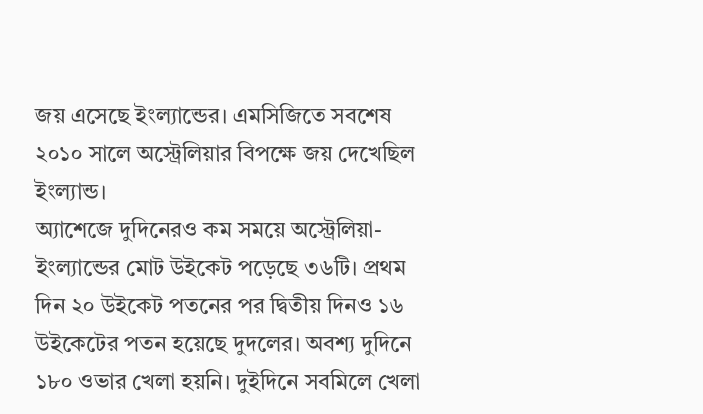জয় এসেছে ইংল্যান্ডের। এমসিজিতে সবশেষ ২০১০ সালে অস্ট্রেলিয়ার বিপক্ষে জয় দেখেছিল ইংল্যান্ড।
অ্যাশেজে দুদিনেরও কম সময়ে অস্ট্রেলিয়া-ইংল্যান্ডের মোট উইকেট পড়েছে ৩৬টি। প্রথম দিন ২০ উইকেট পতনের পর দ্বিতীয় দিনও ১৬ উইকেটের পতন হয়েছে দুদলের। অবশ্য দুদিনে ১৮০ ওভার খেলা হয়নি। দুইদিনে সবমিলে খেলা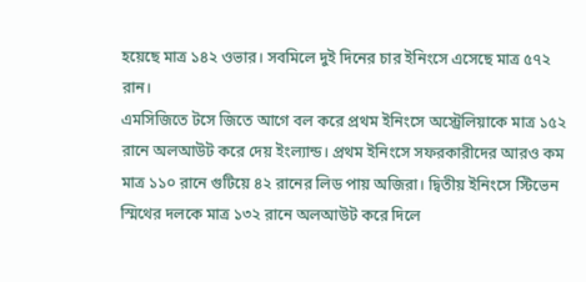হয়েছে মাত্র ১৪২ ওভার। সবমিলে দুই দিনের চার ইনিংসে এসেছে মাত্র ৫৭২ রান।
এমসিজিতে টসে জিতে আগে বল করে প্রথম ইনিংসে অস্ট্রেলিয়াকে মাত্র ১৫২ রানে অলআউট করে দেয় ইংল্যান্ড। প্রথম ইনিংসে সফরকারীদের আরও কম মাত্র ১১০ রানে গুটিয়ে ৪২ রানের লিড পায় অজিরা। দ্বিতীয় ইনিংসে স্টিভেন স্মিথের দলকে মাত্র ১৩২ রানে অলআউট করে দিলে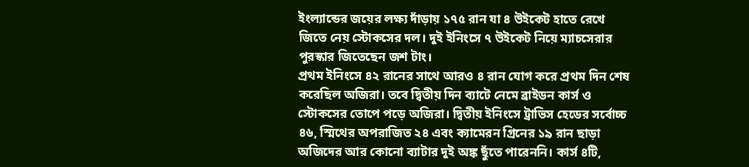ইংল্যান্ডের জয়ের লক্ষ্য দাঁড়ায় ১৭৫ রান যা ৪ উইকেট হাতে রেখে জিতে নেয় স্টোকসের দল। দুই ইনিংসে ৭ উইকেট নিয়ে ম্যাচসেরার পুরস্কার জিতেছেন জশ টাং।
প্রথম ইনিংসে ৪২ রানের সাথে আরও ৪ রান যোগ করে প্রথম দিন শেষ করেছিল অজিরা। তবে দ্বিতীয় দিন ব্যাটে নেমে ব্রাইডন কার্স ও স্টোকসের তোপে পড়ে অজিরা। দ্বিতীয় ইনিংসে ট্রাভিস হেডের সর্বোচ্চ ৪৬, স্মিথের অপরাজিত ২৪ এবং ক্যামেরন গ্রিনের ১৯ রান ছাড়া অজিদের আর কোনো ব্যাটার দুই অঙ্ক ছুঁতে পারেননি। কার্স ৪টি,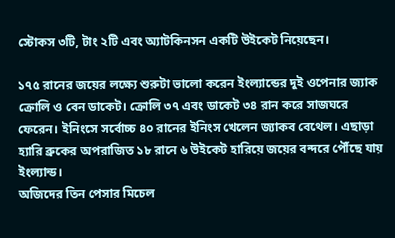স্টোকস ৩টি, টাং ২টি এবং অ্যাটকিনসন একটি উইকেট নিয়েছেন।

১৭৫ রানের জয়ের লক্ষ্যে শুরুটা ভালো করেন ইংল্যান্ডের দুই ওপেনার জ্যাক ক্রোলি ও বেন ডাকেট। ক্রোলি ৩৭ এবং ডাকেট ৩৪ রান করে সাজঘরে ফেরেন। ইনিংসে সর্বোচ্চ ৪০ রানের ইনিংস খেলেন জ্যাকব বেথেল। এছাড়া হ্যারি ব্রুকের অপরাজিত ১৮ রানে ৬ উইকেট হারিয়ে জয়ের বন্দরে পৌঁছে যায় ইংল্যান্ড।
অজিদের তিন পেসার মিচেল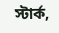স্টার্ক,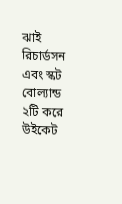ঝাই রিচার্ডসন এবং স্কট বোল্যান্ড ২টি করে উইকেট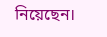নিয়েছেন।